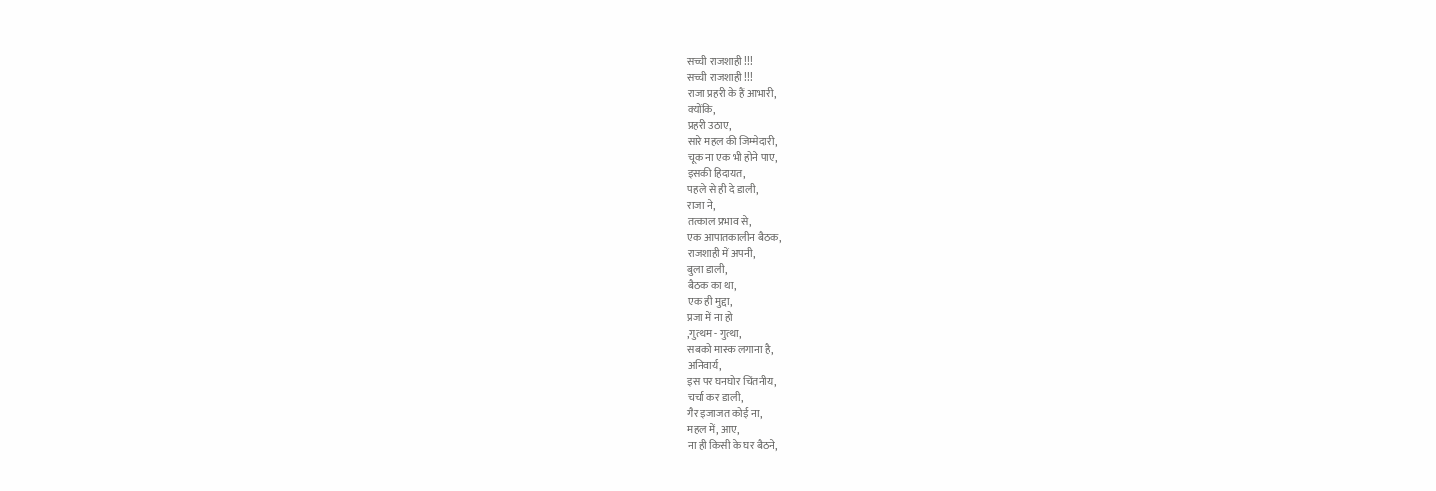सच्ची राजशाही !!!
सच्ची राजशाही !!!
राजा प्रहरी के हैं आभारी,
क्योंकि,
प्रहरी उठाए,
सारे महल की जिम्मेदारी,
चूक ना एक भी होने पाए,
इसकी हिदायत,
पहले से ही दे डाली,
राजा ने,
तत्काल प्रभाव से,
एक आपातकालीन बैठक,
राजशाही में अपनी,
बुला डाली,
बैठक का था,
एक ही मुद्दा,
प्रजा में ना हो
,गुत्थम - गुत्था,
सबको मास्क लगाना है,
अनिवार्य,
इस पर घनघोर चिंतनीय,
चर्चा कर डाली,
गैर इजाजत कोई ना,
महल में, आए,
ना ही किसी के घर बैठने,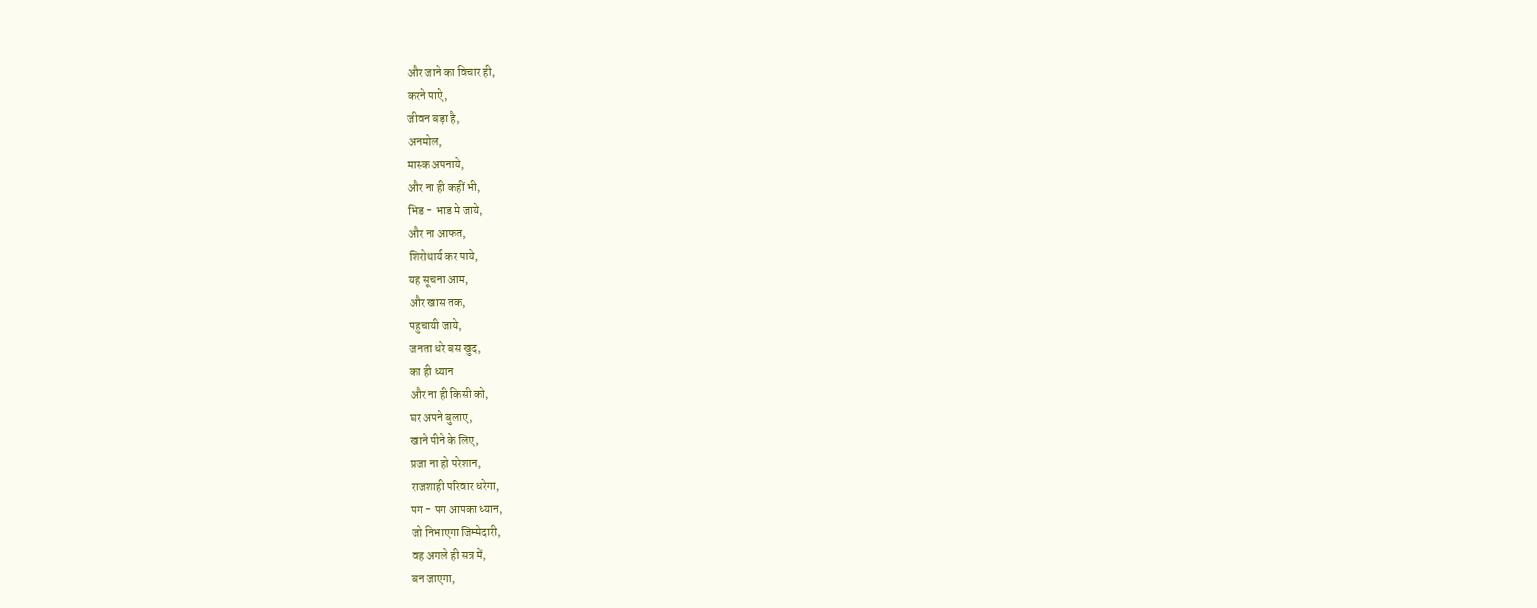और जाने का विचार ही,
करने पाऐ,
जीवन बड़ा है,
अनमोल,
मास्क अपनाये,
और ना ही कहीं भी,
भिड - भाड मे जाये,
और ना आफत,
शिरोथार्य कर पाये,
यह सूचना आम,
और खास तक,
पहुचायी जाये,
जनता धरे बस खुद,
का ही ध्यान
और ना ही किसी को,
घर अपने बुलाए,
खाने पीने के लिए,
प्रजा ना हो परेशान,
राजशाही परिवार धरेगा,
पग - पग आपका ध्यान,
जो निभाएगा जिम्मेदारी,
वह अगले ही सत्र में,
बन जाएगा,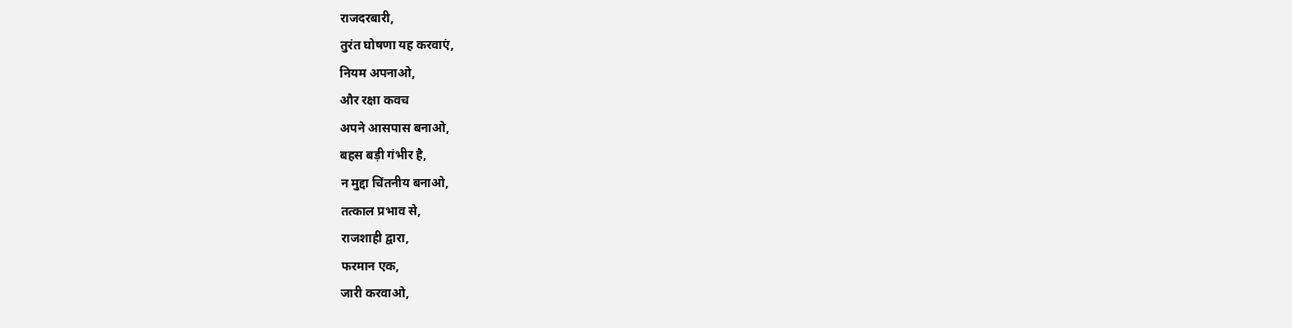राजदरबारी,
तुरंत घोषणा यह करवाएं,
नियम अपनाओ,
और रक्षा कवच
अपने आसपास बनाओ,
बहस बड़ी गंभीर है,
न मुद्दा चिंतनीय बनाओ,
तत्काल प्रभाव से,
राजशाही द्वारा,
फरमान एक,
जारी करवाओ,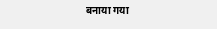बनाया गया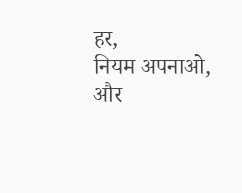हर,
नियम अपनाओ,
और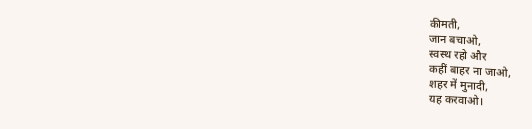कीमती,
जान बचाओ,
स्वस्थ रहो और
कहीं बाहर ना जाओ,
शहर में मुनादी,
यह करवाओ।